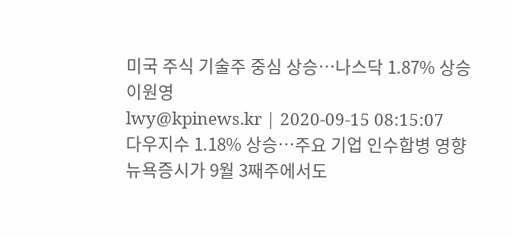미국 주식 기술주 중심 상승…나스닥 1.87% 상승
이원영
lwy@kpinews.kr | 2020-09-15 08:15:07
다우지수 1.18% 상승…주요 기업 인수합병 영향
뉴욕증시가 9월 3째주에서도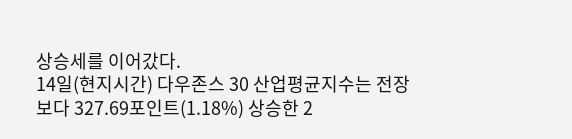상승세를 이어갔다.
14일(현지시간) 다우존스 30 산업평균지수는 전장보다 327.69포인트(1.18%) 상승한 2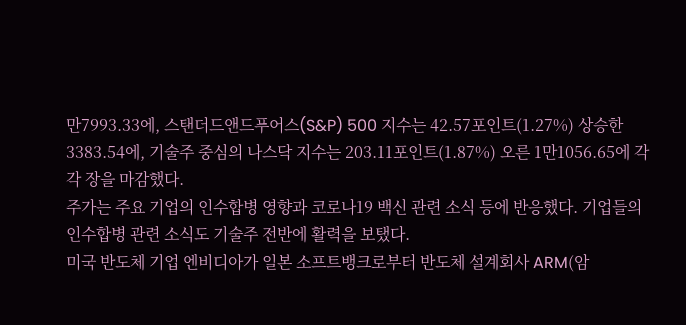만7993.33에, 스탠더드앤드푸어스(S&P) 500 지수는 42.57포인트(1.27%) 상승한 3383.54에, 기술주 중심의 나스닥 지수는 203.11포인트(1.87%) 오른 1만1056.65에 각각 장을 마감했다.
주가는 주요 기업의 인수합병 영향과 코로나19 백신 관련 소식 등에 반응했다. 기업들의 인수합병 관련 소식도 기술주 전반에 활력을 보탰다.
미국 반도체 기업 엔비디아가 일본 소프트뱅크로부터 반도체 설계회사 ARM(암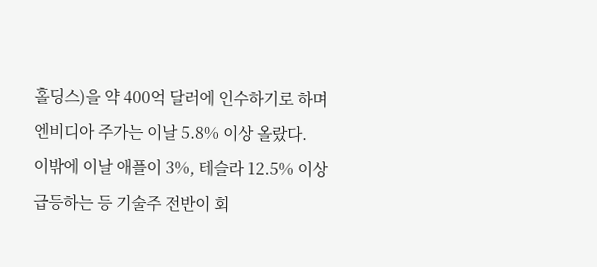홀딩스)을 약 400억 달러에 인수하기로 하며 엔비디아 주가는 이날 5.8% 이상 올랐다.
이밖에 이날 애플이 3%, 테슬라 12.5% 이상 급등하는 등 기술주 전반이 회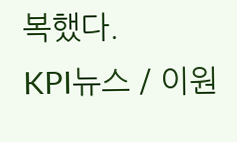복했다.
KPI뉴스 / 이원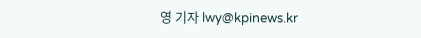영 기자 lwy@kpinews.kr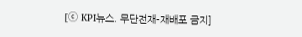[ⓒ KPI뉴스. 무단전재-재배포 금지]